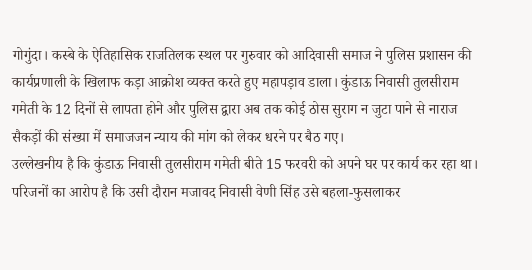गोगुंदा। कस्बे के ऐतिहासिक राजतिलक स्थल पर गुरुवार को आदिवासी समाज ने पुलिस प्रशासन की कार्यप्रणाली के खिलाफ कड़ा आक्रोश व्यक्त करते हुए महापड़ाव डाला। कुंडाऊ निवासी तुलसीराम गमेती के 12 दिनों से लापता होने और पुलिस द्वारा अब तक कोई ठोस सुराग न जुटा पाने से नाराज सैकड़ों की संख्या में समाजजन न्याय की मांग को लेकर धरने पर बैठ गए।
उल्लेखनीय है कि कुंडाऊ निवासी तुलसीराम गमेती बीते 15 फरवरी को अपने घर पर कार्य कर रहा था। परिजनों का आरोप है कि उसी दौरान मजावद निवासी वेणी सिंह उसे बहला-फुसलाकर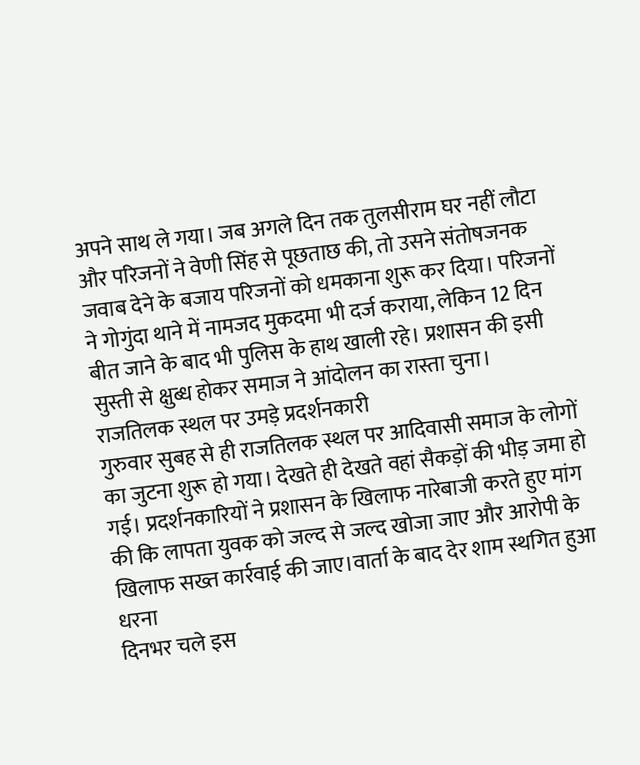अपने साथ ले गया। जब अगले दिन तक तुलसीराम घर नहीं लौटा और परिजनों ने वेणी सिंह से पूछताछ की, तो उसने संतोषजनक जवाब देने के बजाय परिजनों को धमकाना शुरू कर दिया। परिजनों ने गोगुंदा थाने में नामजद मुकदमा भी दर्ज कराया, लेकिन 12 दिन बीत जाने के बाद भी पुलिस के हाथ खाली रहे। प्रशासन की इसी सुस्ती से क्षुब्ध होकर समाज ने आंदोलन का रास्ता चुना।
राजतिलक स्थल पर उमड़े प्रदर्शनकारी
गुरुवार सुबह से ही राजतिलक स्थल पर आदिवासी समाज के लोगों का जुटना शुरू हो गया। देखते ही देखते वहां सैकड़ों की भीड़ जमा हो गई। प्रदर्शनकारियों ने प्रशासन के खिलाफ नारेबाजी करते हुए मांग की कि लापता युवक को जल्द से जल्द खोजा जाए और आरोपी के खिलाफ सख्त कार्रवाई की जाए।वार्ता के बाद देर शाम स्थगित हुआ धरना
दिनभर चले इस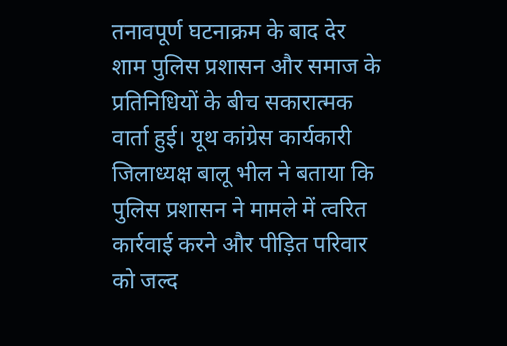तनावपूर्ण घटनाक्रम के बाद देर शाम पुलिस प्रशासन और समाज के प्रतिनिधियों के बीच सकारात्मक वार्ता हुई। यूथ कांग्रेस कार्यकारी जिलाध्यक्ष बालू भील ने बताया कि पुलिस प्रशासन ने मामले में त्वरित कार्रवाई करने और पीड़ित परिवार को जल्द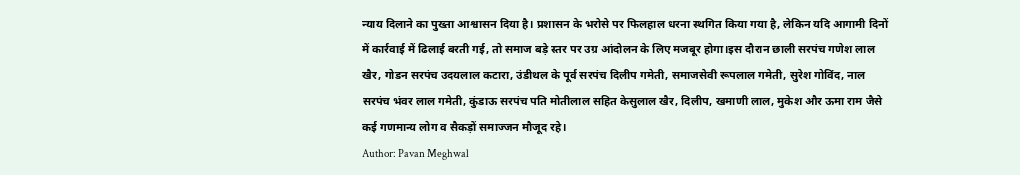न्याय दिलाने का पुख्ता आश्वासन दिया है। प्रशासन के भरोसे पर फिलहाल धरना स्थगित किया गया है, लेकिन यदि आगामी दिनों में कार्रवाई में ढिलाई बरती गई, तो समाज बड़े स्तर पर उग्र आंदोलन के लिए मजबूर होगा।इस दौरान छाली सरपंच गणेश लाल खैर, गोडन सरपंच उदयलाल कटारा, उंडीथल के पूर्व सरपंच दिलीप गमेती, समाजसेवी रूपलाल गमेती, सुरेश गोविंद, नाल सरपंच भंवर लाल गमेती, कुंडाऊ सरपंच पति मोतीलाल सहित केसुलाल खैर, दिलीप, खमाणी लाल, मुकेश और ऊमा राम जैसे कई गणमान्य लोग व सैकड़ों समाज्जन मौजूद रहे।
Author: Pavan Meghwal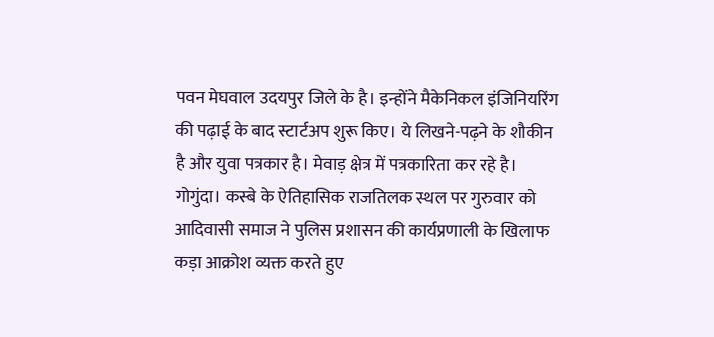पवन मेघवाल उदयपुर जिले के है। इन्होंने मैकेनिकल इंजिनियरिंग की पढ़ाई के बाद स्टार्टअप शुरू किए। ये लिखने-पढ़ने के शौकीन है और युवा पत्रकार है। मेवाड़ क्षेत्र में पत्रकारिता कर रहे है।
गोगुंदा। कस्बे के ऐतिहासिक राजतिलक स्थल पर गुरुवार को आदिवासी समाज ने पुलिस प्रशासन की कार्यप्रणाली के खिलाफ कड़ा आक्रोश व्यक्त करते हुए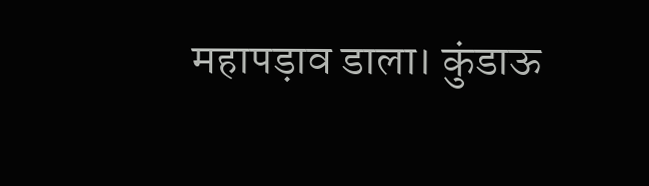महापड़ाव डाला। कुंडाऊ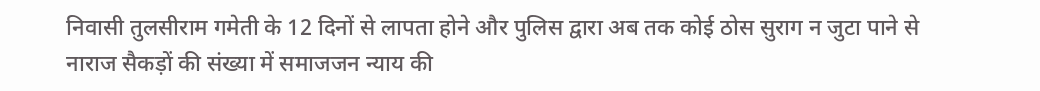निवासी तुलसीराम गमेती के 12 दिनों से लापता होने और पुलिस द्वारा अब तक कोई ठोस सुराग न जुटा पाने से नाराज सैकड़ों की संख्या में समाजजन न्याय की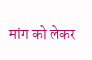मांग को लेकर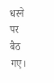धरने पर बैठ गए।